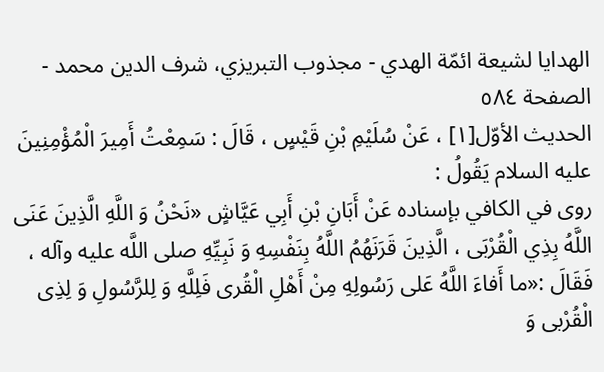الهدايا لشيعة ائمّة الهدي - مجذوب التبریزي، شرف الدین محمد - الصفحة ٥٨٤
الحديث الأوّل[١] ، عَنْ سُلَيْمِ بْنِ قَيْسٍ ، قَالَ : سَمِعْتُ أَمِيرَ الْمُؤْمِنِينَ عليه السلام يَقُولُ :
روى في الكافي بإسناده عَنْ أَبَانِ بْنِ أَبِي عَيَّاشٍ «نَحْنُ وَ اللَّهِ الَّذِينَ عَنَى اللَّهُ بِذِي الْقُرْبَى ، الَّذِينَ قَرَنَهُمُ اللَّهُ بِنَفْسِهِ وَ نَبِيِّهِ صلى اللَّه عليه وآله ، فَقَالَ :«ما أَفاءَ اللَّهُ عَلى رَسُولِهِ مِنْ أَهْلِ الْقُرى فَلِلَّهِ وَ لِلرَّسُولِ وَ لِذِى الْقُرْبى وَ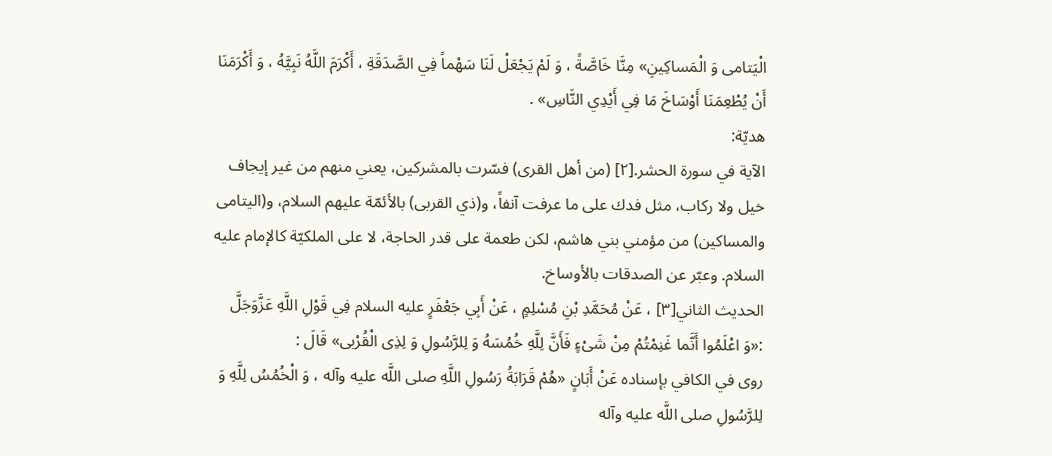الْيَتامى وَ الْمَساكِينِ» مِنَّا خَاصَّةً ، وَ لَمْ يَجْعَلْ لَنَا سَهْماً فِي الصَّدَقَةِ ، أَكْرَمَ اللَّهُ نَبِيَّهُ ، وَ أَكْرَمَنَا أَنْ يُطْعِمَنَا أَوْسَاخَ مَا فِي أَيْدِي النَّاسِ» .
هديّة:
الآية في سورة الحشر.[٢] (من أهل القرى) فسّرت بالمشركين، يعني منهم من غير إيجاف خيل ولا ركاب، مثل فدك على ما عرفت آنفاً، و(ذي القربى) بالأئمّة عليهم السلام، و(اليتامى والمساكين) من مؤمني بني هاشم، لكن طعمة على قدر الحاجة، لا على الملكيّة كالإمام عليه السلام. وعبّر عن الصدقات بالأوساخ.
الحديث الثاني[٣] ، عَنْ مُحَمَّدِ بْنِ مُسْلِمٍ ، عَنْ أَبِي جَعْفَرٍ عليه السلام فِي قَوْلِ اللَّهِ عَزَّوَجَلَّ :«وَ اعْلَمُوا أَنَّما غَنِمْتُمْ مِنْ شَىْءٍ فَأَنَّ لِلَّهِ خُمُسَهُ وَ لِلرَّسُولِ وَ لِذِى الْقُرْبى» قَالَ :
روى في الكافي بإسناده عَنْ أَبَانٍ «هُمْ قَرَابَةُ رَسُولِ اللَّهِ صلى اللَّه عليه وآله ، وَ الْخُمُسُ لِلَّهِ وَ لِلرَّسُولِ صلى اللَّه عليه وآله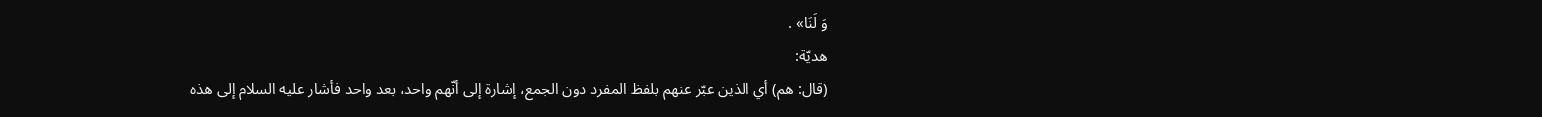وَ لَنَا» .
هديّة:
(قال: هم) أي الذين عبّر عنهم بلفظ المفرد دون الجمع، إشارة إلى أنّهم واحد، بعد واحد فأشار عليه السلام إلى هذه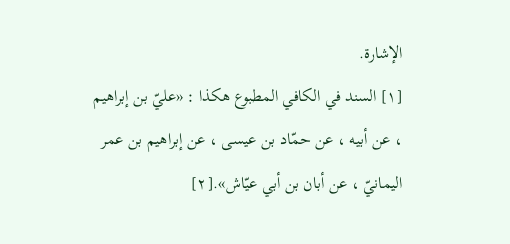الإشارة.
[١] السند في الكافي المطبوع هكذا : «عليّ بن إبراهيم ، عن أبيه ، عن حمّاد بن عيسى ، عن إبراهيم بن عمر اليمانيّ ، عن أبان بن أبي عيّاش».[٢]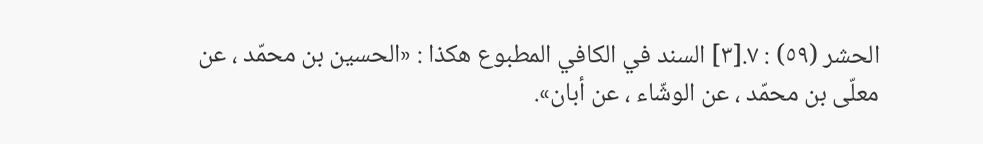الحشر (٥٩) : ٧.[٣] السند في الكافي المطبوع هكذا : «الحسين بن محمّد ، عن معلّى بن محمّد ، عن الوشّاء ، عن أبان».